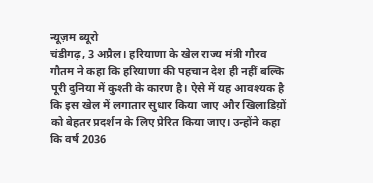न्यूज़म ब्यूरो
चंडीगढ़, 3 अप्रैल। हरियाणा के खेल राज्य मंत्री गौरव गौतम ने कहा कि हरियाणा की पहचान देश ही नहीं बल्कि पूरी दुनिया में कुश्ती के कारण है। ऐसे में यह आवश्यक है कि इस खेल में लगातार सुधार किया जाए और खिलाडिय़ों को बेहतर प्रदर्शन के लिए प्रेरित किया जाए। उन्होंने कहा कि वर्ष 2036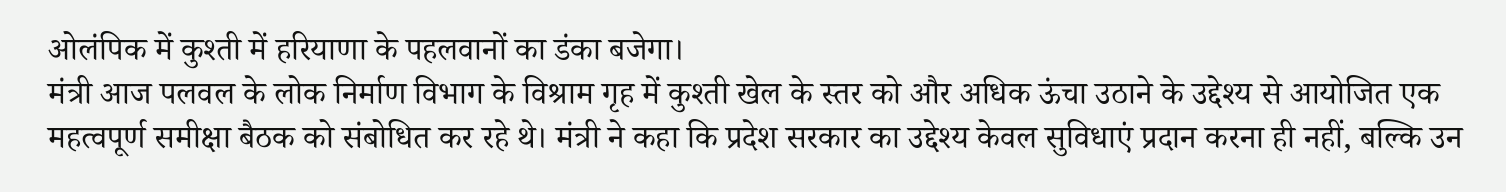ओलंपिक में कुश्ती में हरियाणा के पहलवानों का डंका बजेगा।
मंत्री आज पलवल के लोक निर्माण विभाग के विश्राम गृह में कुश्ती खेल के स्तर को और अधिक ऊंचा उठाने के उद्देश्य से आयोजित एक महत्वपूर्ण समीक्षा बैठक को संबोधित कर रहे थे। मंत्री ने कहा कि प्रदेश सरकार का उद्देश्य केवल सुविधाएं प्रदान करना ही नहीं, बल्कि उन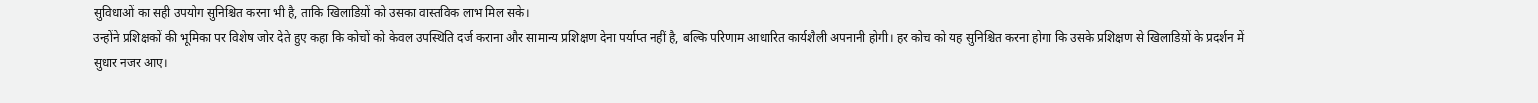सुविधाओं का सही उपयोग सुनिश्चित करना भी है, ताकि खिलाडिय़ों को उसका वास्तविक लाभ मिल सके।
उन्होंने प्रशिक्षकों की भूमिका पर विशेष जोर देते हुए कहा कि कोचों को केवल उपस्थिति दर्ज कराना और सामान्य प्रशिक्षण देना पर्याप्त नहीं है, बल्कि परिणाम आधारित कार्यशैली अपनानी होगी। हर कोच को यह सुनिश्चित करना होगा कि उसके प्रशिक्षण से खिलाडिय़ों के प्रदर्शन में सुधार नजर आए।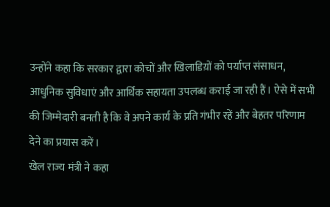उन्होंने कहा कि सरकार द्वारा कोचों और खिलाडिय़ों को पर्याप्त संसाधन, आधुनिक सुविधाएं और आर्थिक सहायता उपलब्ध कराई जा रही हैं। ऐसे में सभी की जिम्मेदारी बनती है कि वे अपने कार्य के प्रति गंभीर रहें और बेहतर परिणाम देने का प्रयास करें।
खेल राज्य मंत्री ने कहा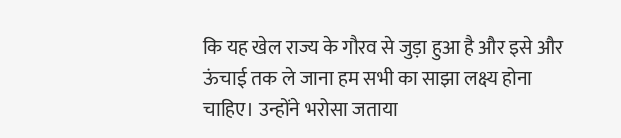कि यह खेल राज्य के गौरव से जुड़ा हुआ है और इसे और ऊंचाई तक ले जाना हम सभी का साझा लक्ष्य होना चाहिए। उन्होंने भरोसा जताया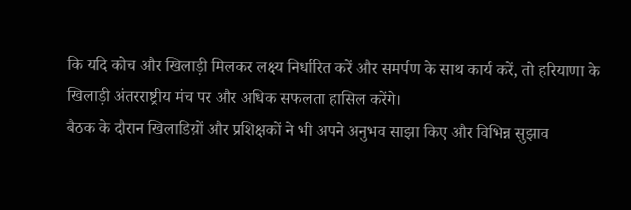कि यदि कोच और खिलाड़ी मिलकर लक्ष्य निर्धारित करें और समर्पण के साथ कार्य करें, तो हरियाणा के खिलाड़ी अंतरराष्ट्रीय मंच पर और अधिक सफलता हासिल करेंगे।
बैठक के दौरान खिलाडिय़ों और प्रशिक्षकों ने भी अपने अनुभव साझा किए और विभिन्न सुझाव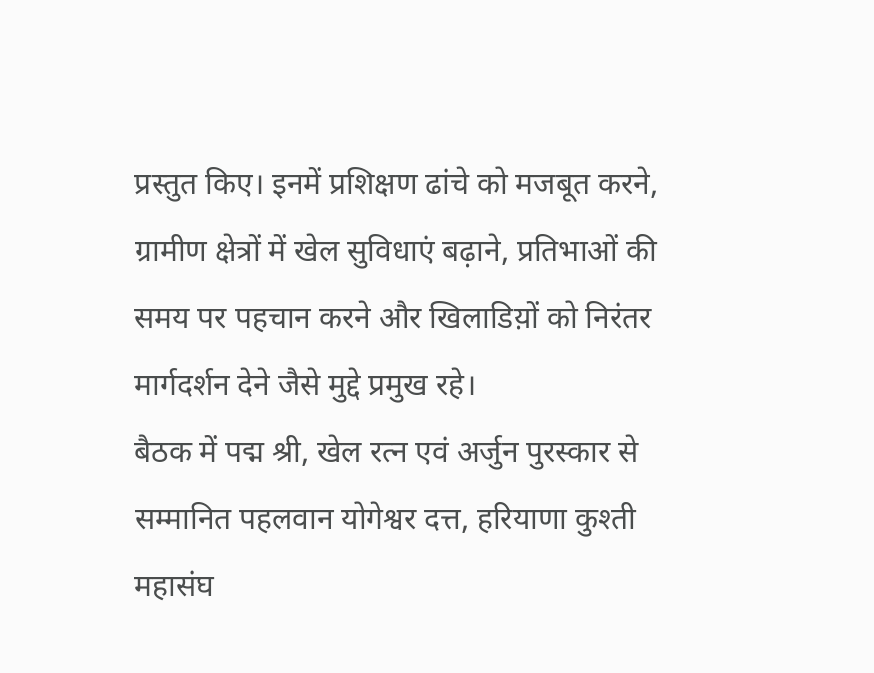प्रस्तुत किए। इनमें प्रशिक्षण ढांचे को मजबूत करने, ग्रामीण क्षेत्रों में खेल सुविधाएं बढ़ाने, प्रतिभाओं की समय पर पहचान करने और खिलाडिय़ों को निरंतर मार्गदर्शन देने जैसे मुद्दे प्रमुख रहे।
बैठक में पद्म श्री, खेल रत्न एवं अर्जुन पुरस्कार से सम्मानित पहलवान योगेश्वर दत्त, हरियाणा कुश्ती महासंघ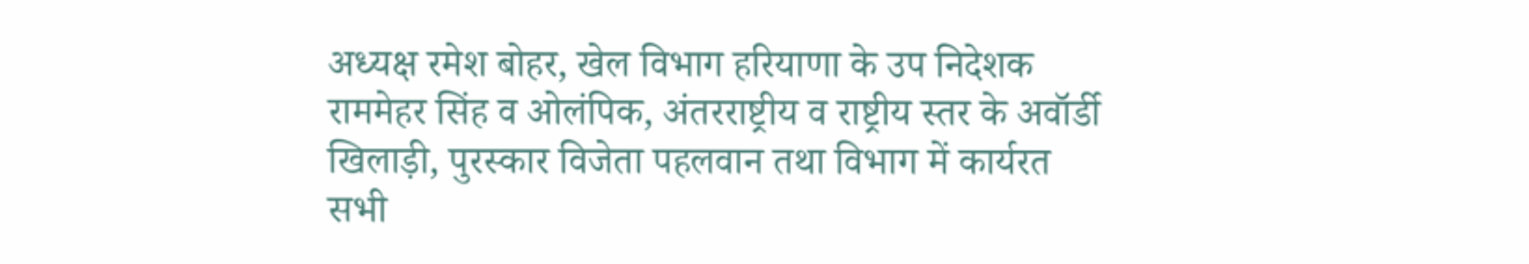अध्यक्ष रमेश बोहर, खेल विभाग हरियाणा के उप निदेशक राममेहर सिंह व ओलंपिक, अंतरराष्ट्रीय व राष्ट्रीय स्तर के अवॉर्डी खिलाड़ी, पुरस्कार विजेता पहलवान तथा विभाग में कार्यरत सभी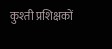कुश्ती प्रशिक्षकों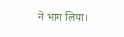ने भाग लिया।